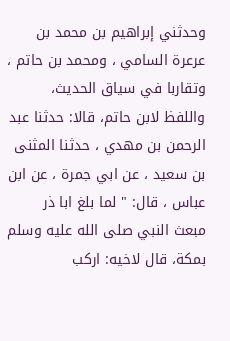وحدثني إبراهيم بن محمد بن عرعرة السامي ، ومحمد بن حاتم ، وتقاربا في سياق الحديث، واللفظ لابن حاتم، قالا: حدثنا عبد الرحمن بن مهدي ، حدثنا المثنى بن سعيد ، عن ابي جمرة ، عن ابن عباس ، قال: " لما بلغ ابا ذر مبعث النبي صلى الله عليه وسلم بمكة، قال لاخيه: اركب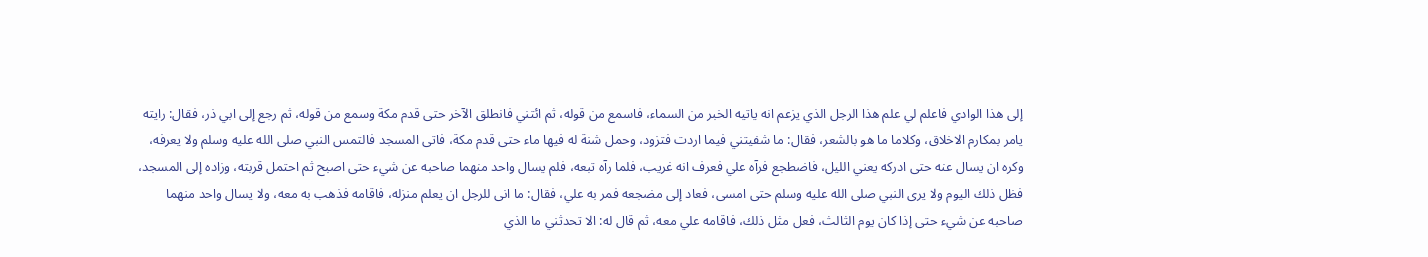إلى هذا الوادي فاعلم لي علم هذا الرجل الذي يزعم انه ياتيه الخبر من السماء، فاسمع من قوله، ثم ائتني فانطلق الآخر حتى قدم مكة وسمع من قوله، ثم رجع إلى ابي ذر، فقال: رايته يامر بمكارم الاخلاق، وكلاما ما هو بالشعر، فقال: ما شفيتني فيما اردت فتزود، وحمل شنة له فيها ماء حتى قدم مكة، فاتى المسجد فالتمس النبي صلى الله عليه وسلم ولا يعرفه، وكره ان يسال عنه حتى ادركه يعني الليل، فاضطجع فرآه علي فعرف انه غريب، فلما رآه تبعه، فلم يسال واحد منهما صاحبه عن شيء حتى اصبح ثم احتمل قربته، وزاده إلى المسجد، فظل ذلك اليوم ولا يرى النبي صلى الله عليه وسلم حتى امسى، فعاد إلى مضجعه فمر به علي، فقال: ما انى للرجل ان يعلم منزله، فاقامه فذهب به معه، ولا يسال واحد منهما صاحبه عن شيء حتى إذا كان يوم الثالث، فعل مثل ذلك، فاقامه علي معه، ثم قال له: الا تحدثني ما الذي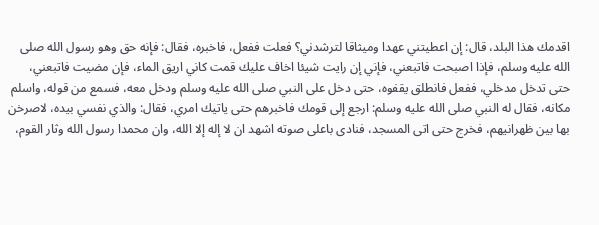اقدمك هذا البلد، قال: إن اعطيتني عهدا وميثاقا لترشدني؟ فعلت ففعل، فاخبره، فقال: فإنه حق وهو رسول الله صلى الله عليه وسلم، فإذا اصبحت فاتبعني، فإني إن رايت شيئا اخاف عليك قمت كاني اريق الماء، فإن مضيت فاتبعني، حتى تدخل مدخلي، ففعل فانطلق يقفوه، حتى دخل على النبي صلى الله عليه وسلم ودخل معه، فسمع من قوله، واسلم مكانه، فقال له النبي صلى الله عليه وسلم: ارجع إلى قومك فاخبرهم حتى ياتيك امري، فقال: والذي نفسي بيده، لاصرخن بها بين ظهرانيهم، فخرج حتى اتى المسجد، فنادى باعلى صوته اشهد ان لا إله إلا الله، وان محمدا رسول الله وثار القوم،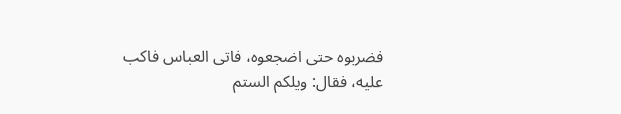فضربوه حتى اضجعوه، فاتى العباس فاكب عليه، فقال: ويلكم الستم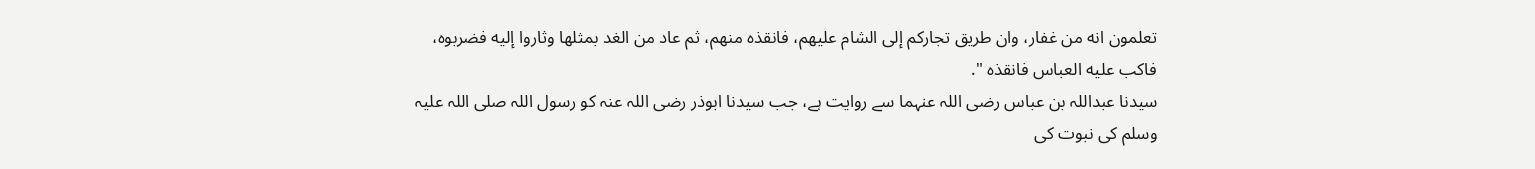تعلمون انه من غفار، وان طريق تجاركم إلى الشام عليهم، فانقذه منهم، ثم عاد من الغد بمثلها وثاروا إليه فضربوه، فاكب عليه العباس فانقذه ".
سیدنا عبداللہ بن عباس رضی اللہ عنہما سے روایت ہے، جب سیدنا ابوذر رضی اللہ عنہ کو رسول اللہ صلی اللہ علیہ وسلم کی نبوت کی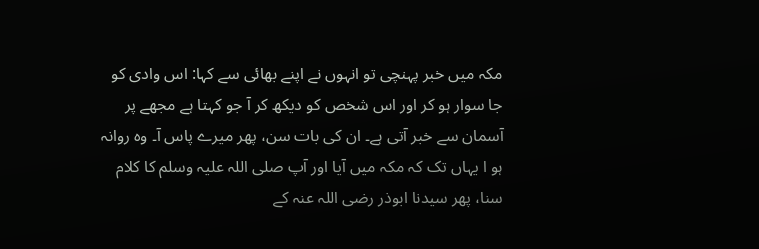مکہ میں خبر پہنچی تو انہوں نے اپنے بھائی سے کہا: اس وادی کو جا سوار ہو کر اور اس شخص کو دیکھ کر آ جو کہتا ہے مجھے پر آسمان سے خبر آتی ہے۔ ان کی بات سن، پھر میرے پاس آ۔ وہ روانہ ہو ا یہاں تک کہ مکہ میں آیا اور آپ صلی اللہ علیہ وسلم کا کلام سنا، پھر سیدنا ابوذر رضی اللہ عنہ کے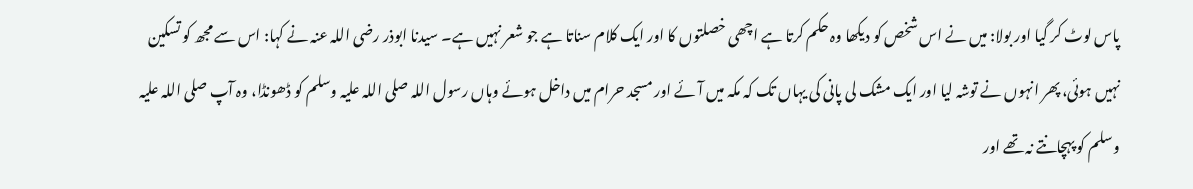پاس لوٹ کر گیا اور بولا: میں نے اس شخص کو دیکھا وہ حکم کرتا ہے اچھی خصلتوں کا اور ایک کلام سناتا ہے جو شعر نہیں ہے۔ سیدنا ابوذر رضی اللہ عنہ نے کہا: اس سے مجھ کو تسکین نہیں ہوئی، پھر انہوں نے توشہ لیا اور ایک مشک لی پانی کی یہاں تک کہ مکہ میں آئے اور مسجد حرام میں داخل ہوئے وہاں رسول اللہ صلی اللہ علیہ وسلم کو ڈھونڈا، وہ آپ صلی اللہ علیہ وسلم کو پہچانتے نہ تھے اور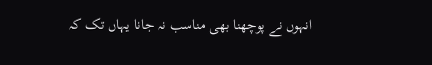انہوں نے پوچھنا بھی مناسب نہ جانا یہاں تک کہ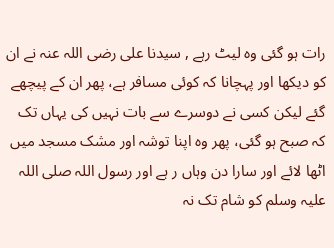رات ہو گئی وہ لیٹ رہے , سیدنا علی رضی اللہ عنہ نے ان کو دیکھا اور پہچانا کہ کوئی مسافر ہے، پھر ان کے پیچھے گئے لیکن کسی نے دوسرے سے بات نہیں کی یہاں تک کہ صبح ہو گئی، پھر وہ اپنا توشہ اور مشک مسجد میں اٹھا لائے اور سارا دن وہاں ر ہے اور رسول اللہ صلی اللہ علیہ وسلم کو شام تک نہ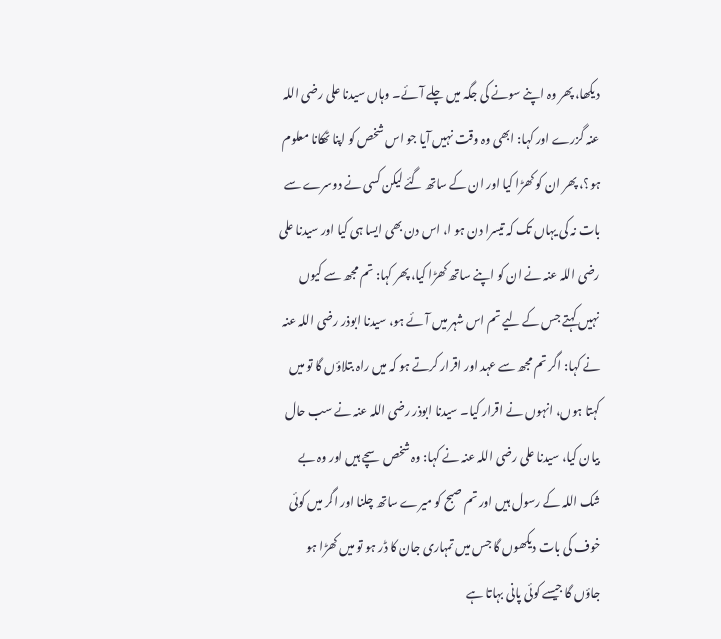دیکھا، پھر وہ اپنے سونے کی جگہ میں چلے آئے۔ وہاں سیدنا علی رضی اللہ عنہ گزرے اور کہا: ابھی وہ وقت نہیں آیا جو اس شخص کو اپنا ٹھکانا معلوم ہو؟، پھر ان کو کھڑا کیا اور ان کے ساتھ گئے لیکن کسی نے دوسرے سے بات نہ کی یہاں تک کہ تیسرا دن ہو ا، اس دن بھی ایسا ہی کیا اور سیدنا علی رضی اللہ عنہ نے ان کو اپنے ساتھ کھڑا کیا، پھر کہا: تم مجھ سے کیوں نہیں کہتے جس کے لیے تم اس شہر میں آئے ہو، سیدنا ابوذر رضی اللہ عنہ نے کہا: اگر تم مجھ سے عہد اور اقرار کرتے ہو کہ میں راہ بتلاؤں گا تو میں کہتا ہوں، انہوں نے اقرار کیا۔ سیدنا ابوذر رضی اللہ عنہ نے سب حال بیان کیا، سیدنا علی رضی اللہ عنہ نے کہا: وہ شخص سچے ہیں اور وہ بے شک اللہ کے رسول ہیں اور تم صبح کو میرے ساتھ چلنا اور اگر میں کوئی خوف کی بات دیکھوں گا جس میں تمہاری جان کا ڈر ہو تو میں کھڑا ہو جاؤں گا جیسے کوئی پانی بہاتا ہے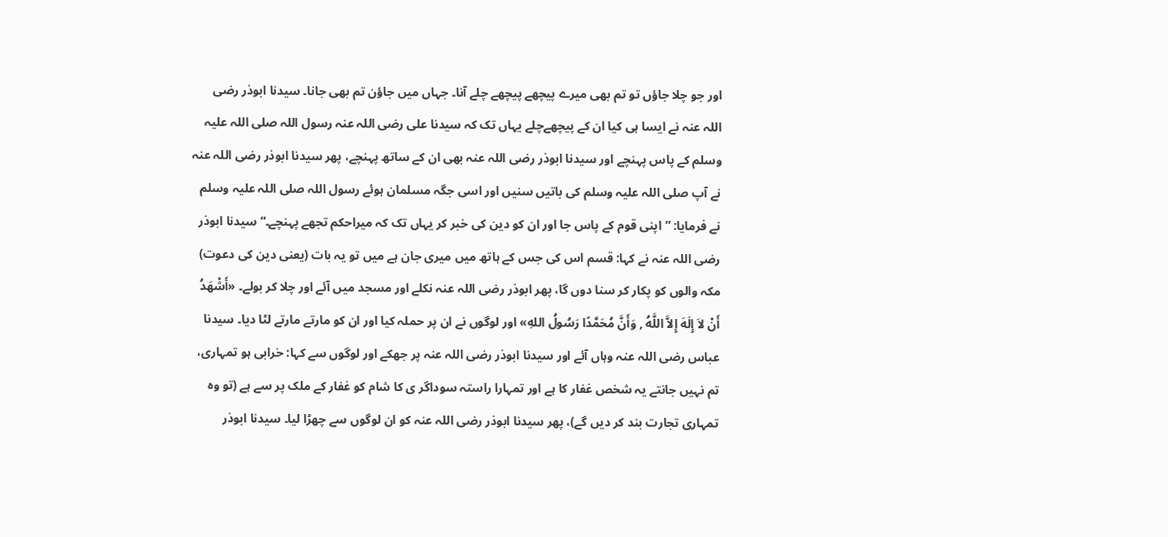اور جو چلا جاؤں تو تم بھی میرے پیچھے پیچھے چلے آنا۔ جہاں میں جاؤن تم بھی جانا۔ سیدنا ابوذر رضی اللہ عنہ نے ایسا ہی کیا ان کے پیچھےچلے یہاں تک کہ سیدنا علی رضی اللہ عنہ رسول اللہ صلی اللہ علیہ وسلم کے پاس پہنچے اور سیدنا ابوذر رضی اللہ عنہ بھی ان کے ساتھ پہنچے، پھر سیدنا ابوذر رضی اللہ عنہ نے آپ صلی اللہ علیہ وسلم کی باتیں سنیں اور اسی جگہ مسلمان ہوئے رسول اللہ صلی اللہ علیہ وسلم نے فرمایا: ”اپنی قوم کے پاس جا اور ان کو دین کی خبر کر یہاں تک کہ میراحکم تجھے پہنچے۔“ سیدنا ابوذر رضی اللہ عنہ نے کہا: قسم اس کی جس کے ہاتھ میں میری جان ہے میں تو یہ بات (یعنی دین کی دعوت) مکہ والوں کو پکار کر سنا دوں گا، پھر ابوذر رضی اللہ عنہ نکلے اور مسجد میں آئے اور چلا کر بولے۔ «أَشْهَدُ أَنْ لاَ إِلَهَ إِلاَّ اللَّهُ , وَأَنَّ مُحَمَّدًا رَسُولُ اللهِ» اور لوگوں نے ان پر حملہ کیا اور ان کو مارتے مارتے لٹا دیا۔ سیدنا عباس رضی اللہ عنہ وہاں آئے اور سیدنا ابوذر رضی اللہ عنہ پر جھکے اور لوگوں سے کہا: خرابی ہو تمہاری، تم نہیں جانتے یہ شخص غفار کا ہے اور تمہارا راستہ سوداگر ی کا شام کو غفار کے ملک پر سے ہے (تو وہ تمہاری تجارت بند کر دیں گے)، پھر سیدنا ابوذر رضی اللہ عنہ کو ان لوگوں سے چھڑا لیا۔ سیدنا ابوذر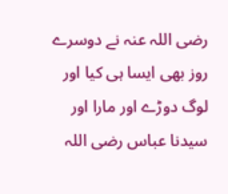رضی اللہ عنہ نے دوسرے روز بھی ایسا ہی کیا اور لوگ دوڑے اور مارا اور سیدنا عباس رضی اللہ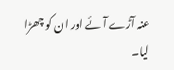عنہ آڑے آئے اور ان کو چھڑا لیا۔